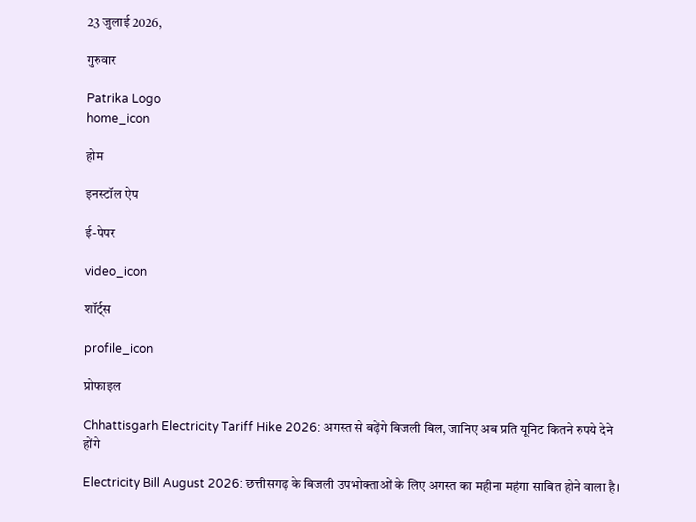23 जुलाई 2026,

गुरुवार

Patrika Logo
home_icon

होम

इनस्टॉल ऐप

ई-पेपर

video_icon

शॉर्ट्स

profile_icon

प्रोफाइल

Chhattisgarh Electricity Tariff Hike 2026: अगस्त से बढ़ेंगे बिजली बिल, जानिए अब प्रति यूनिट कितने रुपये देने होंगे

Electricity Bill August 2026: छत्तीसगढ़ के बिजली उपभोक्ताओं के लिए अगस्त का महीना महंगा साबित होने वाला है।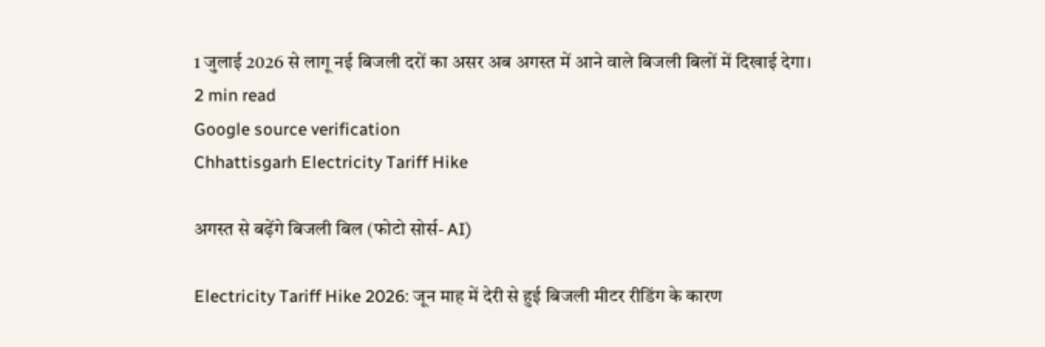1 जुलाई 2026 से लागू नई बिजली दरों का असर अब अगस्त में आने वाले बिजली बिलों में दिखाई देगा।
2 min read
Google source verification
Chhattisgarh Electricity Tariff Hike

अगस्त से बढ़ेंगे बिजली बिल (फोटो सोर्स- AI)

Electricity Tariff Hike 2026: जून माह में देरी से हुई बिजली मीटर रीडिंग के कारण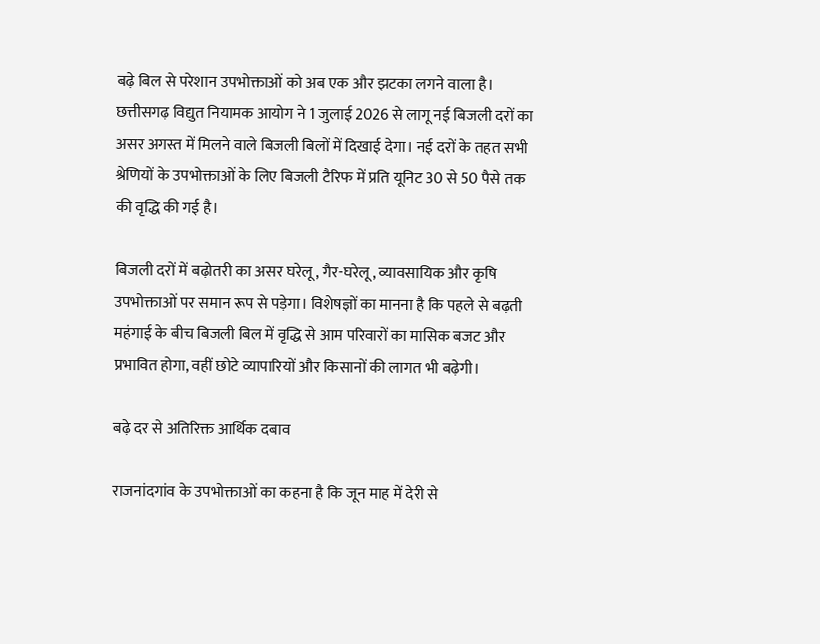बढ़े बिल से परेशान उपभोक्ताओं को अब एक और झटका लगने वाला है। छत्तीसगढ़ विद्युत नियामक आयोग ने 1 जुलाई 2026 से लागू नई बिजली दरों का असर अगस्त में मिलने वाले बिजली बिलों में दिखाई देगा। नई दरों के तहत सभी श्रेणियों के उपभोक्ताओं के लिए बिजली टैरिफ में प्रति यूनिट 30 से 50 पैसे तक की वृद्धि की गई है।

बिजली दरों में बढ़ोतरी का असर घरेलू, गैर-घरेलू, व्यावसायिक और कृषि उपभोक्ताओं पर समान रूप से पड़ेगा। विशेषज्ञों का मानना है कि पहले से बढ़ती महंगाई के बीच बिजली बिल में वृद्धि से आम परिवारों का मासिक बजट और प्रभावित होगा, वहीं छोटे व्यापारियों और किसानों की लागत भी बढ़ेगी।

बढ़े दर से अतिरिक्त आर्थिक दबाव

राजनांदगांव के उपभोक्ताओं का कहना है कि जून माह में देरी से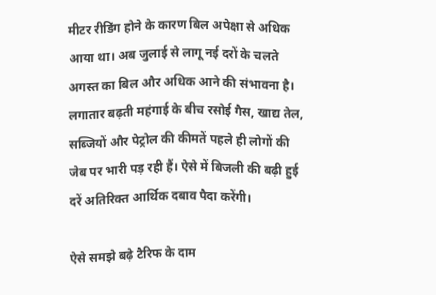मीटर रीडिंग होने के कारण बिल अपेक्षा से अधिक आया था। अब जुलाई से लागू नई दरों के चलते अगस्त का बिल और अधिक आने की संभावना है। लगातार बढ़ती महंगाई के बीच रसोई गैस, खाद्य तेल, सब्जियों और पेट्रोल की कीमतें पहले ही लोगों की जेब पर भारी पड़ रही हैं। ऐसे में बिजली की बढ़ी हुई दरें अतिरिक्त आर्थिक दबाव पैदा करेंगी।

ऐसे समझे बढ़े टैरिफ के दाम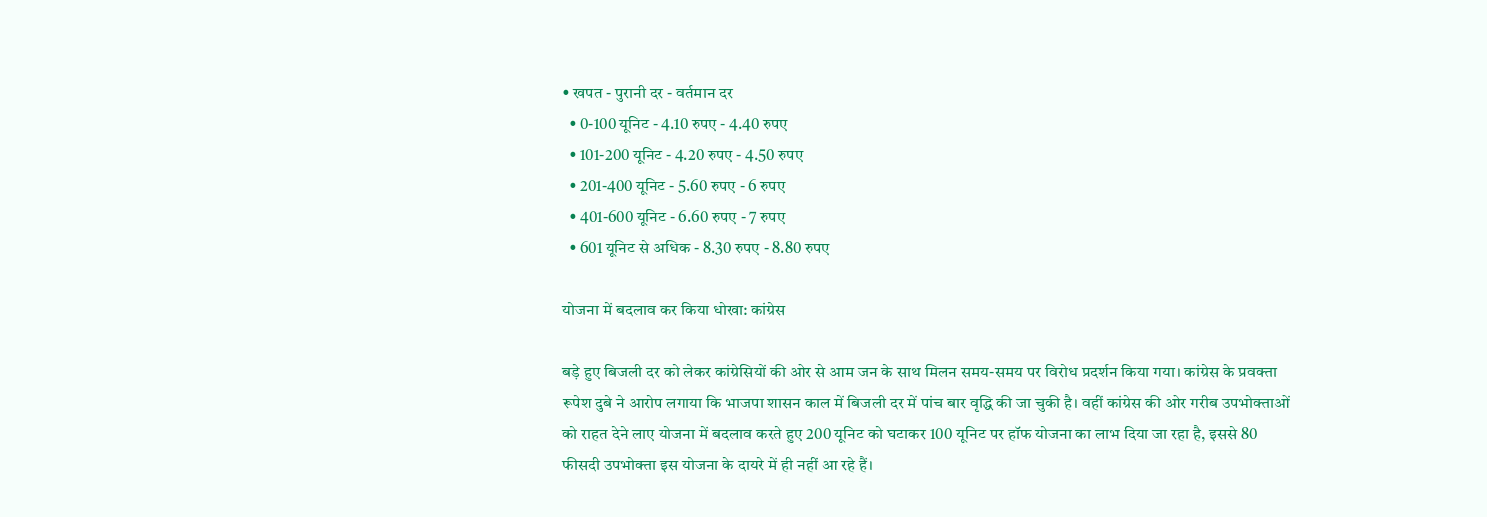• खपत - पुरानी दर - वर्तमान दर
  • 0-100 यूनिट - 4.10 रुपए - 4.40 रुपए
  • 101-200 यूनिट - 4.20 रुपए - 4.50 रुपए
  • 201-400 यूनिट - 5.60 रुपए - 6 रुपए
  • 401-600 यूनिट - 6.60 रुपए - 7 रुपए
  • 601 यूनिट से अधिक - 8.30 रुपए - 8.80 रुपए

योजना में बदलाव कर किया धोखा: कांग्रेस

बड़े हुए बिजली दर को लेकर कांग्रेसियों की ओर से आम जन के साथ मिलन समय-समय पर विरोध प्रदर्शन किया गया। कांग्रेस के प्रवक्ता रूपेश दुबे ने आरोप लगाया कि भाजपा शासन काल में बिजली दर में पांच बार वृद्धि की जा चुकी है। वहीं कांग्रेस की ओर गरीब उपभोक्ताओं को राहत देने लाए योजना में बदलाव करते हुए 200 यूनिट को घटाकर 100 यूनिट पर हॉफ योजना का लाभ दिया जा रहा है, इससे 80 फीसदी उपभोक्ता इस योजना के दायरे में ही नहीं आ रहे हैं।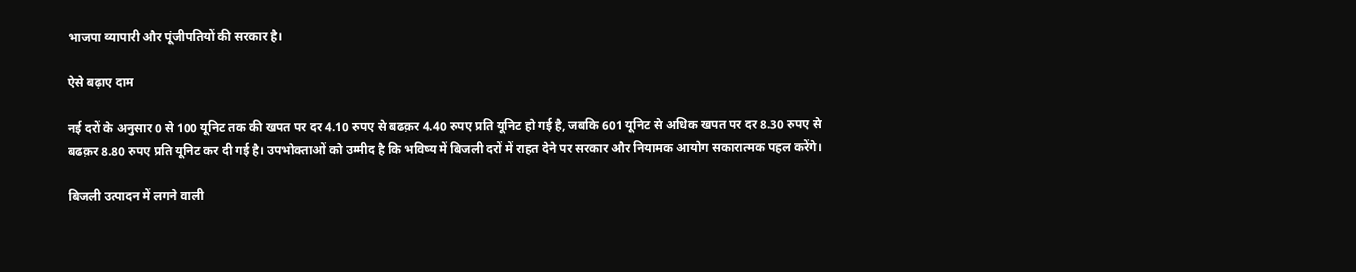भाजपा व्यापारी और पूंजीपतियों की सरकार है।

ऐसे बढ़ाए दाम

नई दरों के अनुसार 0 से 100 यूनिट तक की खपत पर दर 4.10 रुपए से बढक़र 4.40 रुपए प्रति यूनिट हो गई है, जबकि 601 यूनिट से अधिक खपत पर दर 8.30 रुपए से बढक़र 8.80 रुपए प्रति यूनिट कर दी गई है। उपभोक्ताओं को उम्मीद है कि भविष्य में बिजली दरों में राहत देने पर सरकार और नियामक आयोग सकारात्मक पहल करेंगे।

बिजली उत्पादन में लगने वाली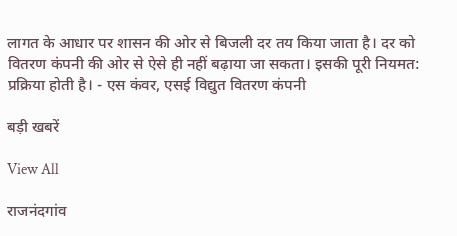लागत के आधार पर शासन की ओर से बिजली दर तय किया जाता है। दर को वितरण कंपनी की ओर से ऐसे ही नहीं बढ़ाया जा सकता। इसकी पूरी नियमत: प्रक्रिया होती है। - एस कंवर, एसई विद्युत वितरण कंपनी

बड़ी खबरें

View All

राजनंदगांव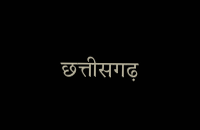छत्तीसगढ़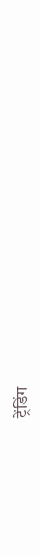ट्रेंडिंग